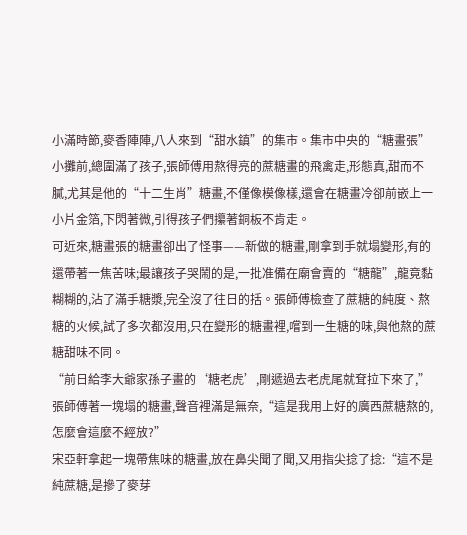小滿時節,麥香陣陣,八人來到“甜水鎮”的集市。集市中央的“糖畫張”小攤前,總圍滿了孩子,張師傅用熬得亮的蔗糖畫的飛禽走,形態真,甜而不膩,尤其是他的“十二生肖”糖畫,不僅像模像樣,還會在糖畫冷卻前嵌上一小片金箔,下閃著微,引得孩子們攥著銅板不肯走。
可近來,糖畫張的糖畫卻出了怪事——新做的糖畫,剛拿到手就塌變形,有的還帶著一焦苦味;最讓孩子哭鬧的是,一批准備在廟會賣的“糖龍”,龍竟黏糊糊的,沾了滿手糖漿,完全沒了往日的括。張師傅檢查了蔗糖的純度、熬糖的火候,試了多次都沒用,只在變形的糖畫裡,嚐到一生糖的味,與他熬的蔗糖甜味不同。
“前日給李大爺家孫子畫的‘糖老虎’,剛遞過去老虎尾就耷拉下來了,”張師傅著一塊塌的糖畫,聲音裡滿是無奈,“這是我用上好的廣西蔗糖熬的,怎麼會這麼不經放?”
宋亞軒拿起一塊帶焦味的糖畫,放在鼻尖聞了聞,又用指尖捻了捻:“這不是純蔗糖,是摻了麥芽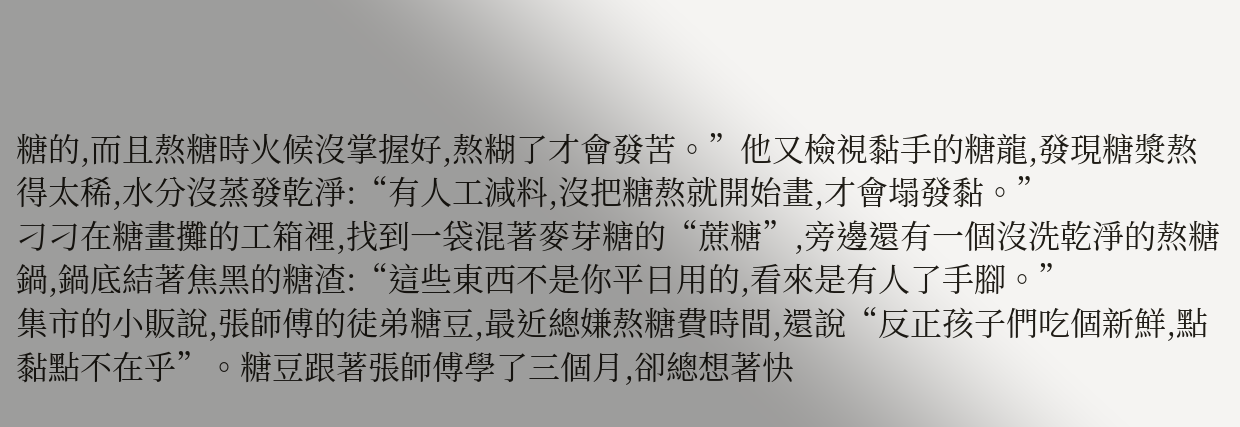糖的,而且熬糖時火候沒掌握好,熬糊了才會發苦。”他又檢視黏手的糖龍,發現糖漿熬得太稀,水分沒蒸發乾淨:“有人工減料,沒把糖熬就開始畫,才會塌發黏。”
刁刁在糖畫攤的工箱裡,找到一袋混著麥芽糖的“蔗糖”,旁邊還有一個沒洗乾淨的熬糖鍋,鍋底結著焦黑的糖渣:“這些東西不是你平日用的,看來是有人了手腳。”
集市的小販說,張師傅的徒弟糖豆,最近總嫌熬糖費時間,還說“反正孩子們吃個新鮮,點黏點不在乎”。糖豆跟著張師傅學了三個月,卻總想著快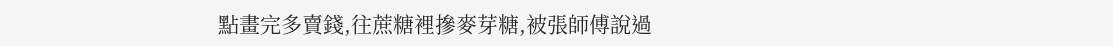點畫完多賣錢,往蔗糖裡摻麥芽糖,被張師傅說過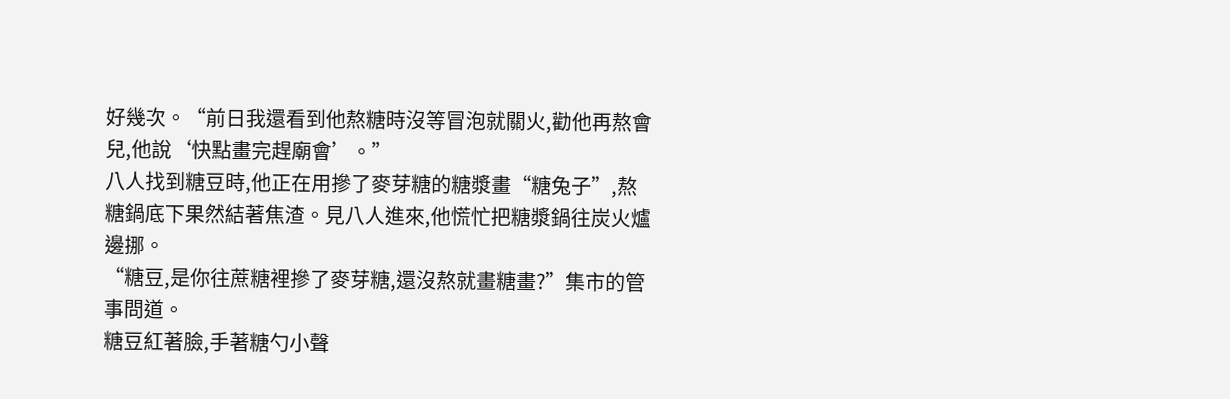好幾次。“前日我還看到他熬糖時沒等冒泡就關火,勸他再熬會兒,他說‘快點畫完趕廟會’。”
八人找到糖豆時,他正在用摻了麥芽糖的糖漿畫“糖兔子”,熬糖鍋底下果然結著焦渣。見八人進來,他慌忙把糖漿鍋往炭火爐邊挪。
“糖豆,是你往蔗糖裡摻了麥芽糖,還沒熬就畫糖畫?”集市的管事問道。
糖豆紅著臉,手著糖勺小聲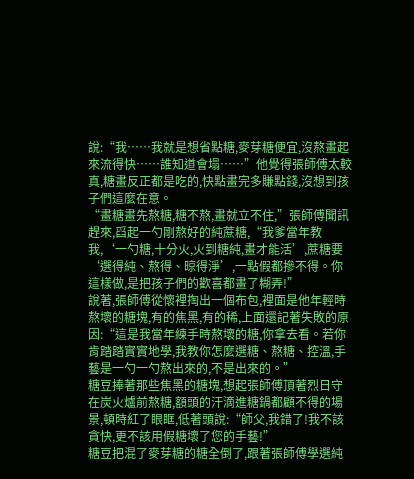說:“我……我就是想省點糖,麥芽糖便宜,沒熬畫起來流得快……誰知道會塌……”他覺得張師傅太較真,糖畫反正都是吃的,快點畫完多賺點錢,沒想到孩子們這麼在意。
“畫糖畫先熬糖,糖不熬,畫就立不住,”張師傅聞訊趕來,舀起一勺剛熬好的純蔗糖,“我爹當年教我,‘一勺糖,十分火,火到糖純,畫才能活’,蔗糖要‘選得純、熬得、晾得淨’,一點假都摻不得。你這樣做,是把孩子們的歡喜都畫了糊弄!”
說著,張師傅從懷裡掏出一個布包,裡面是他年輕時熬壞的糖塊,有的焦黑,有的稀,上面還記著失敗的原因:“這是我當年練手時熬壞的糖,你拿去看。若你肯踏踏實實地學,我教你怎麼選糖、熬糖、控溫,手藝是一勺一勺熬出來的,不是出來的。”
糖豆捧著那些焦黑的糖塊,想起張師傅頂著烈日守在炭火爐前熬糖,額頭的汗滴進糖鍋都顧不得的場景,頓時紅了眼眶,低著頭說:“師父,我錯了!我不該貪快,更不該用假糖壞了您的手藝!”
糖豆把混了麥芽糖的糖全倒了,跟著張師傅學選純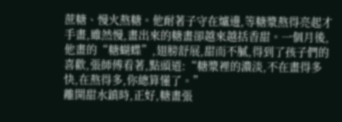蔗糖、慢火熬糖。他耐著子守在爐邊,等糖漿熬得亮起才手畫,雖然慢,畫出來的糖畫卻越來越括香甜。一個月後,他畫的“糖蝴蝶”,翅膀舒展,甜而不膩,得到了孩子們的喜歡,張師傅看著,點頭道:“糖漿裡的濃淡,不在畫得多快,在熬得多,你總算懂了。”
離開甜水鎮時,正好,糖畫張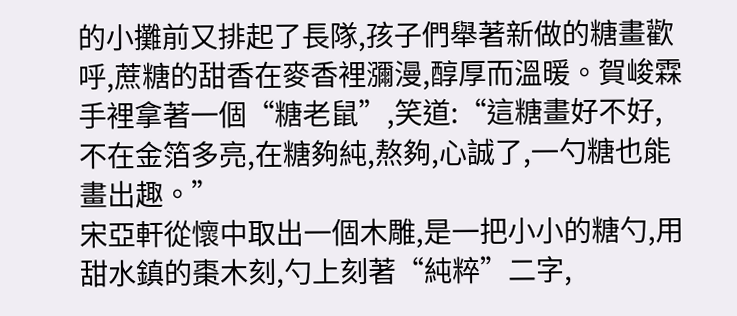的小攤前又排起了長隊,孩子們舉著新做的糖畫歡呼,蔗糖的甜香在麥香裡瀰漫,醇厚而溫暖。賀峻霖手裡拿著一個“糖老鼠”,笑道:“這糖畫好不好,不在金箔多亮,在糖夠純,熬夠,心誠了,一勺糖也能畫出趣。”
宋亞軒從懷中取出一個木雕,是一把小小的糖勺,用甜水鎮的棗木刻,勺上刻著“純粹”二字,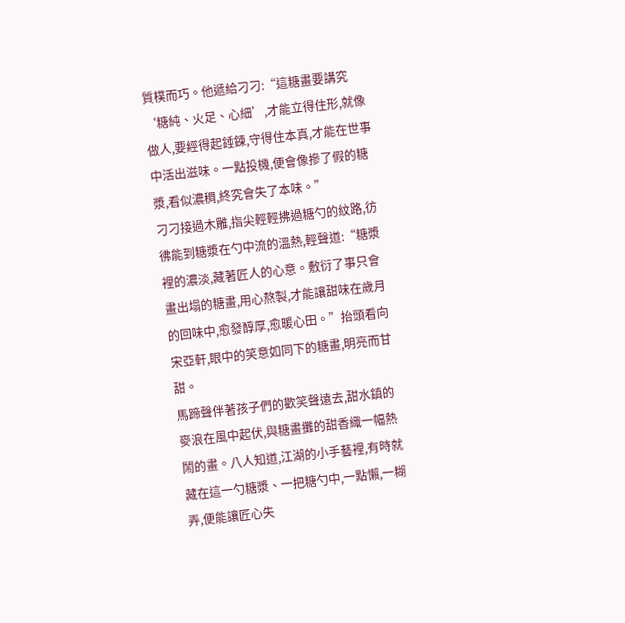質樸而巧。他遞給刁刁:“這糖畫要講究‘糖純、火足、心細’,才能立得住形,就像做人,要經得起錘鍊,守得住本真,才能在世事中活出滋味。一點投機,便會像摻了假的糖漿,看似濃稠,終究會失了本味。”
刁刁接過木雕,指尖輕輕拂過糖勺的紋路,彷彿能到糖漿在勺中流的溫熱,輕聲道:“糖漿裡的濃淡,藏著匠人的心意。敷衍了事只會畫出塌的糖畫,用心熬製,才能讓甜味在歲月的回味中,愈發醇厚,愈暖心田。”抬頭看向宋亞軒,眼中的笑意如同下的糖畫,明亮而甘甜。
馬蹄聲伴著孩子們的歡笑聲遠去,甜水鎮的麥浪在風中起伏,與糖畫攤的甜香織一幅熱鬧的畫。八人知道,江湖的小手藝裡,有時就藏在這一勺糖漿、一把糖勺中,一點懶,一糊弄,便能讓匠心失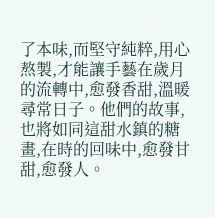了本味,而堅守純粹,用心熬製,才能讓手藝在歲月的流轉中,愈發香甜,溫暖尋常日子。他們的故事,也將如同這甜水鎮的糖畫,在時的回味中,愈發甘甜,愈發人。